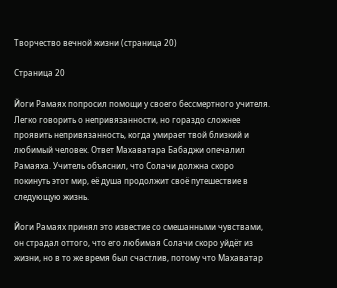Творчество вечной жизни (страница 20)

Страница 20

Йоги Рамаях попросил помощи у своего бессмертного учителя. Легко говорить о непривязанности, но гораздо сложнее проявить непривязанность, когда умирает твой близкий и любимый человек. Ответ Махаватара Бабаджи опечалил Рамаяха. Учитель объяснил, что Солачи должна скоро покинуть этот мир, её душа продолжит своё путешествие в следующую жизнь.

Йоги Рамаях принял это известие со смешанными чувствами, он страдал оттого, что его любимая Солачи скоро уйдёт из жизни, но в то же время был счастлив, потому что Махаватар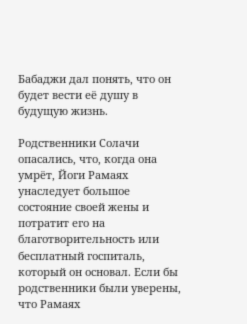Бабаджи дал понять, что он будет вести её душу в будущую жизнь.

Родственники Солачи опасались, что, когда она умрёт, Йоги Рамаях унаследует большое состояние своей жены и потратит его на благотворительность или бесплатный госпиталь, который он основал. Если бы родственники были уверены, что Рамаях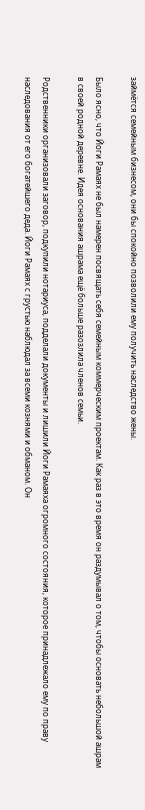займётся семейным бизнесом, они бы спокойно позволили ему получить наследство жены.

Было ясно, что Йоги Рамаях не был намерен посвящать себя семейным коммерческим проектам. Как раз в это время он раздумывал о том, чтобы основать небольшой ашрам в своей родной деревне. Идея основания ашрама ещё больше разозлила членов семьи.

Родственники организовали заговор, подкупили нотариуса, подделали документы и лишили Йоги Рамаяха огромного состояния, которое принадлежало ему по праву наследования от его богатейшего деда. Йоги Рамаях с грустью наблюдал за всеми кознями и обманом. Он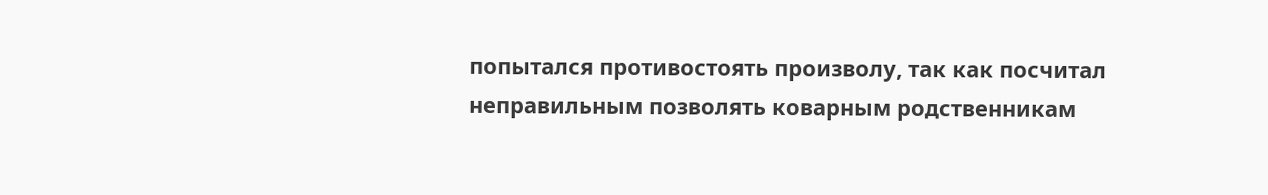попытался противостоять произволу, так как посчитал неправильным позволять коварным родственникам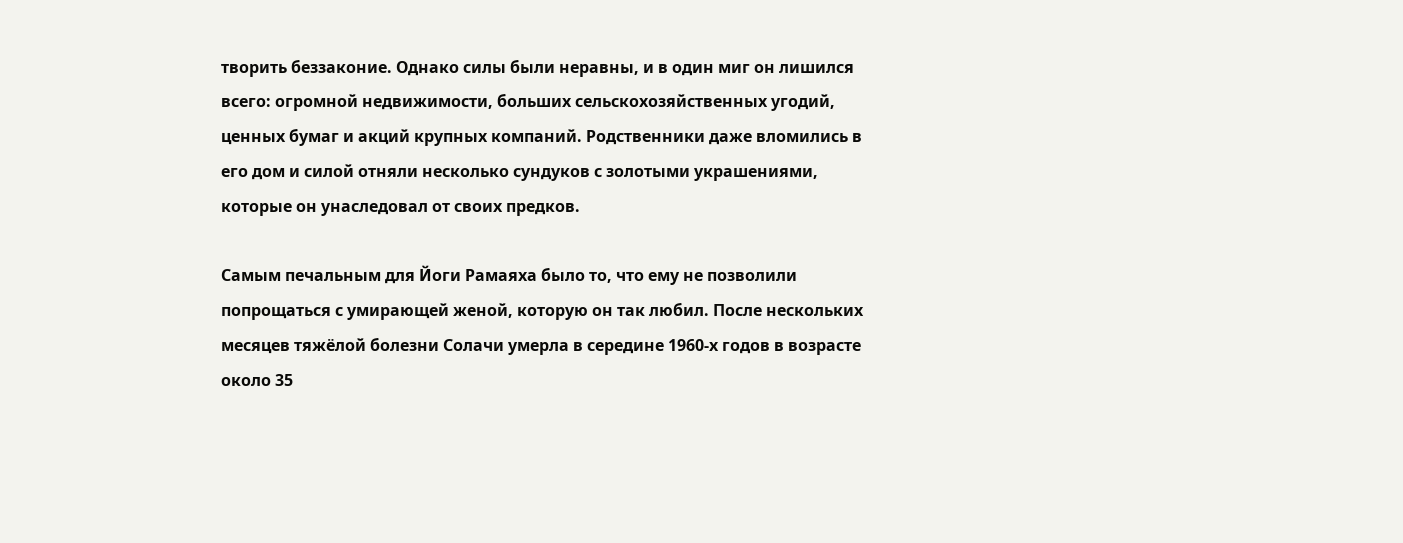творить беззаконие. Однако силы были неравны, и в один миг он лишился всего: огромной недвижимости, больших сельскохозяйственных угодий, ценных бумаг и акций крупных компаний. Родственники даже вломились в его дом и силой отняли несколько сундуков с золотыми украшениями, которые он унаследовал от своих предков.

Самым печальным для Йоги Рамаяха было то, что ему не позволили попрощаться с умирающей женой, которую он так любил. После нескольких месяцев тяжёлой болезни Солачи умерла в середине 1960-х годов в возрасте около 35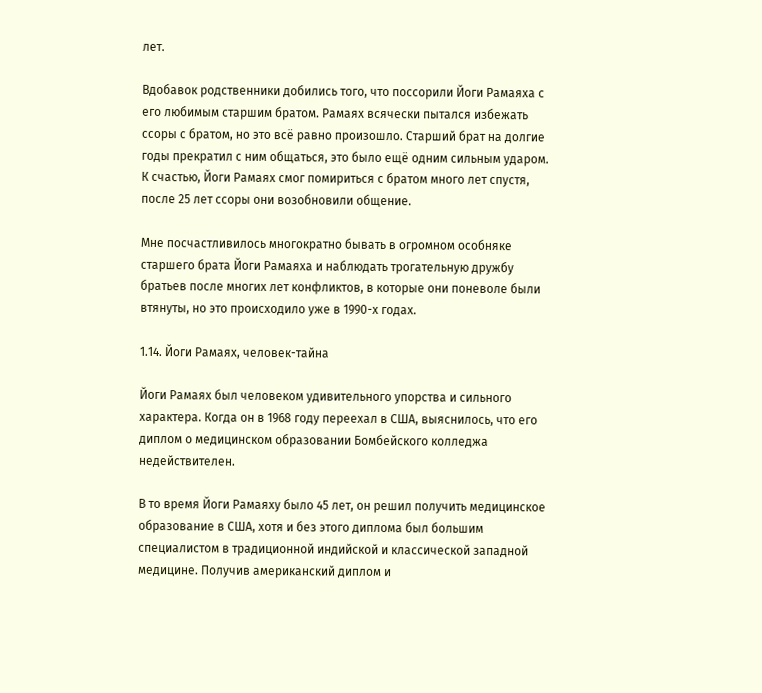лет.

Вдобавок родственники добились того, что поссорили Йоги Рамаяха с его любимым старшим братом. Рамаях всячески пытался избежать ссоры с братом, но это всё равно произошло. Старший брат на долгие годы прекратил с ним общаться, это было ещё одним сильным ударом. К счастью, Йоги Рамаях смог помириться с братом много лет спустя, после 25 лет ссоры они возобновили общение.

Мне посчастливилось многократно бывать в огромном особняке старшего брата Йоги Рамаяха и наблюдать трогательную дружбу братьев после многих лет конфликтов, в которые они поневоле были втянуты, но это происходило уже в 1990-х годах.

1.14. Йоги Рамаях, человек-тайна

Йоги Рамаях был человеком удивительного упорства и сильного характера. Когда он в 1968 году переехал в США, выяснилось, что его диплом о медицинском образовании Бомбейского колледжа недействителен.

В то время Йоги Рамаяху было 45 лет, он решил получить медицинское образование в США, хотя и без этого диплома был большим специалистом в традиционной индийской и классической западной медицине. Получив американский диплом и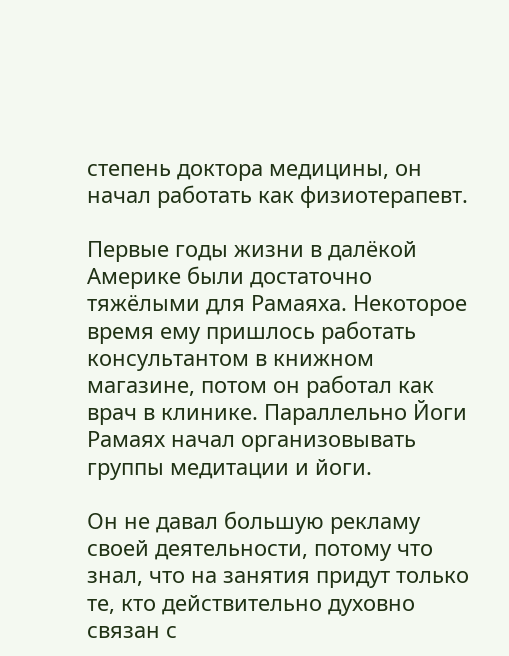степень доктора медицины, он начал работать как физиотерапевт.

Первые годы жизни в далёкой Америке были достаточно тяжёлыми для Рамаяха. Некоторое время ему пришлось работать консультантом в книжном магазине, потом он работал как врач в клинике. Параллельно Йоги Рамаях начал организовывать группы медитации и йоги.

Он не давал большую рекламу своей деятельности, потому что знал, что на занятия придут только те, кто действительно духовно связан с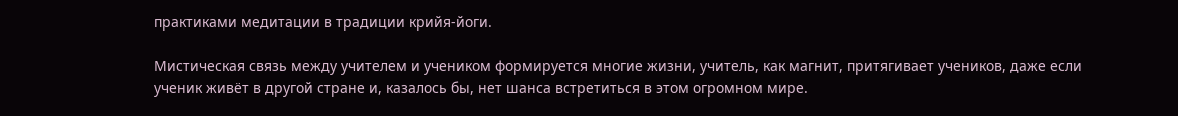практиками медитации в традиции крийя-йоги.

Мистическая связь между учителем и учеником формируется многие жизни, учитель, как магнит, притягивает учеников, даже если ученик живёт в другой стране и, казалось бы, нет шанса встретиться в этом огромном мире.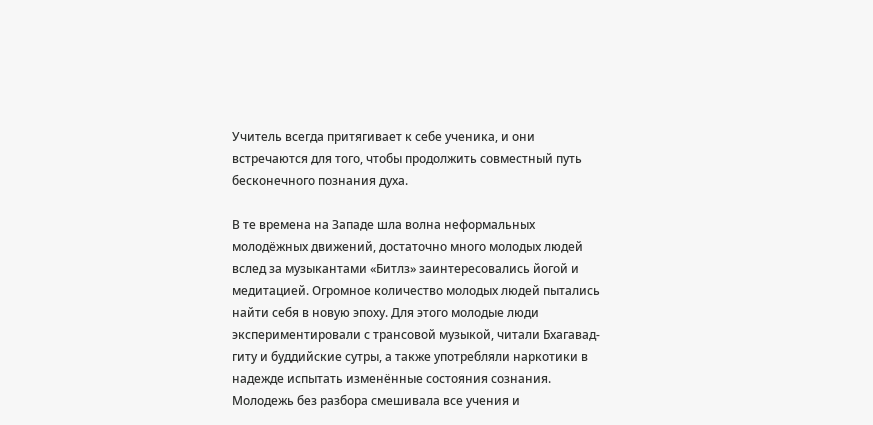Учитель всегда притягивает к себе ученика, и они встречаются для того, чтобы продолжить совместный путь бесконечного познания духа.

В те времена на Западе шла волна неформальных молодёжных движений, достаточно много молодых людей вслед за музыкантами «Битлз» заинтересовались йогой и медитацией. Огромное количество молодых людей пытались найти себя в новую эпоху. Для этого молодые люди экспериментировали с трансовой музыкой, читали Бхагавад-гиту и буддийские сутры, а также употребляли наркотики в надежде испытать изменённые состояния сознания. Молодежь без разбора смешивала все учения и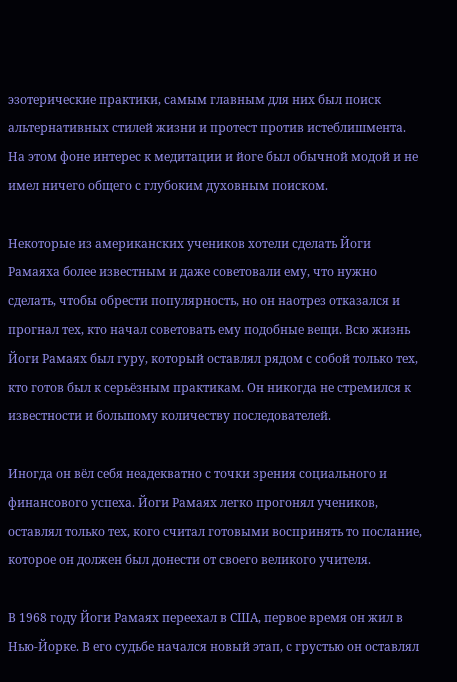эзотерические практики, самым главным для них был поиск альтернативных стилей жизни и протест против истеблишмента. На этом фоне интерес к медитации и йоге был обычной модой и не имел ничего общего с глубоким духовным поиском.

Некоторые из американских учеников хотели сделать Йоги Рамаяха более известным и даже советовали ему, что нужно сделать, чтобы обрести популярность, но он наотрез отказался и прогнал тех, кто начал советовать ему подобные вещи. Всю жизнь Йоги Рамаях был гуру, который оставлял рядом с собой только тех, кто готов был к серьёзным практикам. Он никогда не стремился к известности и большому количеству последователей.

Иногда он вёл себя неадекватно с точки зрения социального и финансового успеха. Йоги Рамаях легко прогонял учеников, оставлял только тех, кого считал готовыми воспринять то послание, которое он должен был донести от своего великого учителя.

В 1968 году Йоги Рамаях переехал в США, первое время он жил в Нью-Йорке. В его судьбе начался новый этап, с грустью он оставлял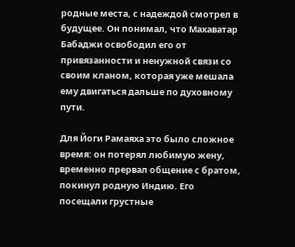родные места, с надеждой смотрел в будущее. Он понимал, что Махаватар Бабаджи освободил его от привязанности и ненужной связи со своим кланом, которая уже мешала ему двигаться дальше по духовному пути.

Для Йоги Рамаяха это было сложное время: он потерял любимую жену, временно прервал общение с братом, покинул родную Индию. Его посещали грустные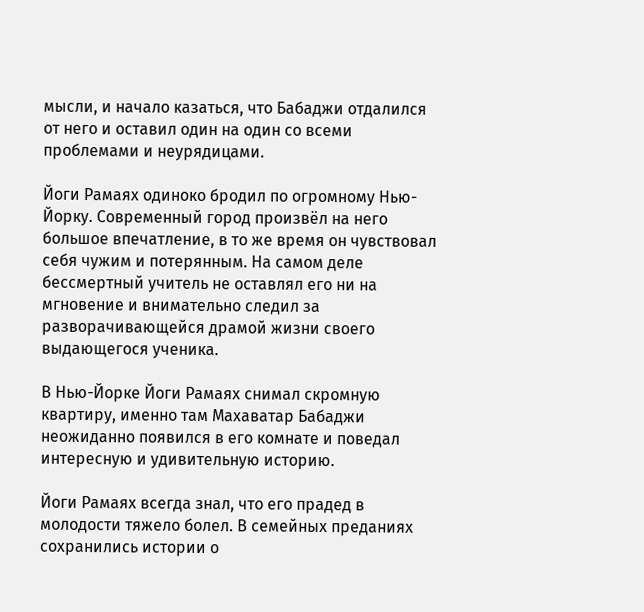мысли, и начало казаться, что Бабаджи отдалился от него и оставил один на один со всеми проблемами и неурядицами.

Йоги Рамаях одиноко бродил по огромному Нью-Йорку. Современный город произвёл на него большое впечатление, в то же время он чувствовал себя чужим и потерянным. На самом деле бессмертный учитель не оставлял его ни на мгновение и внимательно следил за разворачивающейся драмой жизни своего выдающегося ученика.

В Нью-Йорке Йоги Рамаях снимал скромную квартиру, именно там Махаватар Бабаджи неожиданно появился в его комнате и поведал интересную и удивительную историю.

Йоги Рамаях всегда знал, что его прадед в молодости тяжело болел. В семейных преданиях сохранились истории о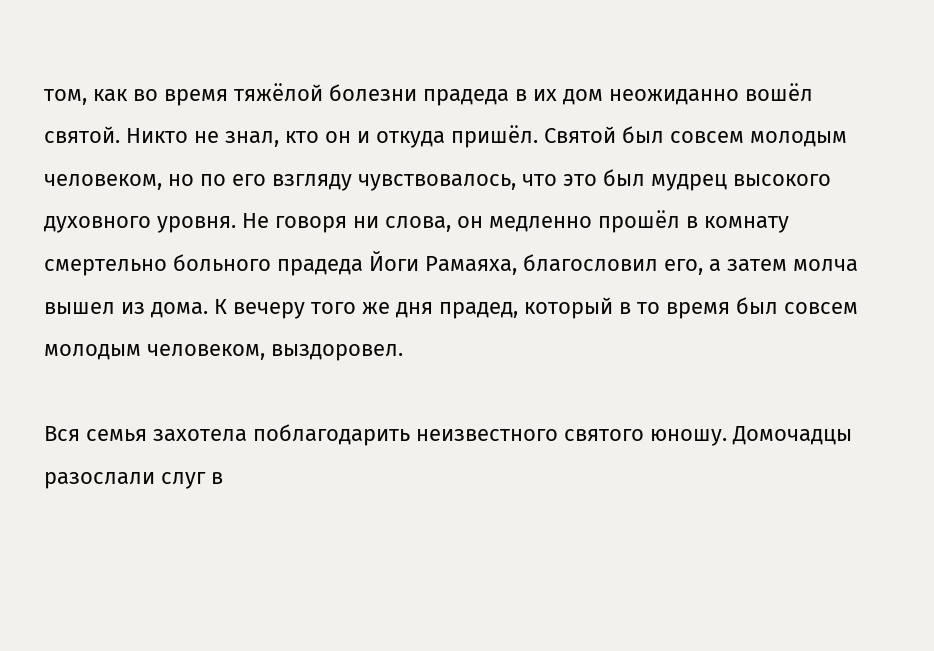том, как во время тяжёлой болезни прадеда в их дом неожиданно вошёл святой. Никто не знал, кто он и откуда пришёл. Святой был совсем молодым человеком, но по его взгляду чувствовалось, что это был мудрец высокого духовного уровня. Не говоря ни слова, он медленно прошёл в комнату смертельно больного прадеда Йоги Рамаяха, благословил его, а затем молча вышел из дома. К вечеру того же дня прадед, который в то время был совсем молодым человеком, выздоровел.

Вся семья захотела поблагодарить неизвестного святого юношу. Домочадцы разослали слуг в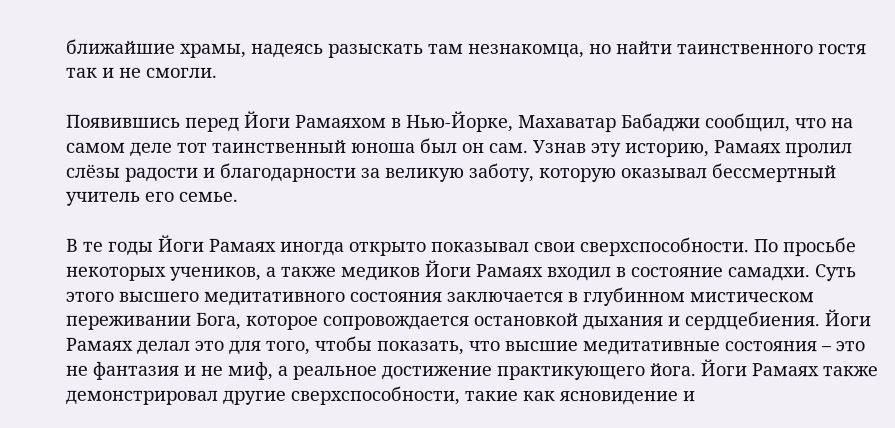ближайшие храмы, надеясь разыскать там незнакомца, но найти таинственного гостя так и не смогли.

Появившись перед Йоги Рамаяхом в Нью-Йорке, Махаватар Бабаджи сообщил, что на самом деле тот таинственный юноша был он сам. Узнав эту историю, Рамаях пролил слёзы радости и благодарности за великую заботу, которую оказывал бессмертный учитель его семье.

В те годы Йоги Рамаях иногда открыто показывал свои сверхспособности. По просьбе некоторых учеников, а также медиков Йоги Рамаях входил в состояние самадхи. Суть этого высшего медитативного состояния заключается в глубинном мистическом переживании Бога, которое сопровождается остановкой дыхания и сердцебиения. Йоги Рамаях делал это для того, чтобы показать, что высшие медитативные состояния – это не фантазия и не миф, а реальное достижение практикующего йога. Йоги Рамаях также демонстрировал другие сверхспособности, такие как ясновидение и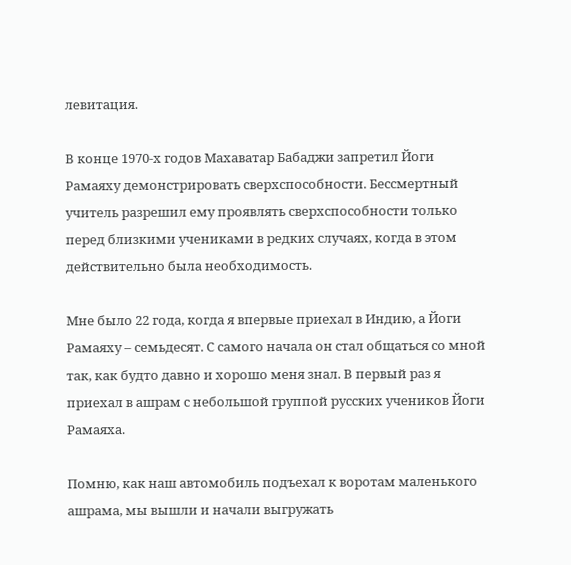левитация.

В конце 1970-х годов Махаватар Бабаджи запретил Йоги Рамаяху демонстрировать сверхспособности. Бессмертный учитель разрешил ему проявлять сверхспособности только перед близкими учениками в редких случаях, когда в этом действительно была необходимость.

Мне было 22 года, когда я впервые приехал в Индию, а Йоги Рамаяху – семьдесят. С самого начала он стал общаться со мной так, как будто давно и хорошо меня знал. В первый раз я приехал в ашрам с небольшой группой русских учеников Йоги Рамаяха.

Помню, как наш автомобиль подъехал к воротам маленького ашрама, мы вышли и начали выгружать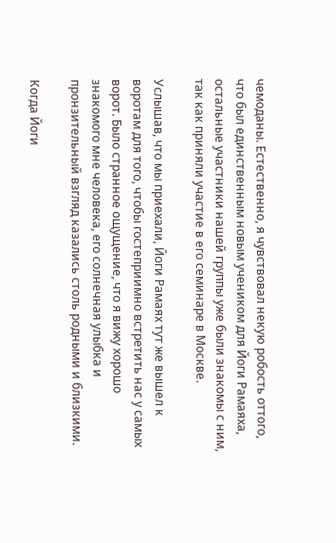чемоданы. Естественно, я чувствовал некую робость оттого, что был единственным новым учеником для Йоги Рамаяха, остальные участники нашей группы уже были знакомы с ним, так как приняли участие в его семинаре в Москве.

Услышав, что мы приехали, Йоги Рамаях тут же вышел к воротам для того, чтобы гостеприимно встретить нас у самых ворот. Было странное ощущение, что я вижу хорошо знакомого мне человека, его солнечная улыбка и пронзительный взгляд казались столь родными и близкими.

Когда Йоги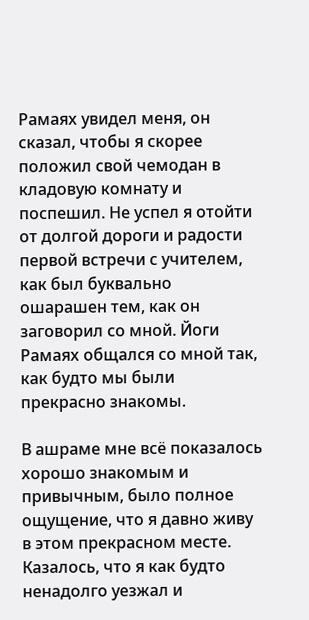Рамаях увидел меня, он сказал, чтобы я скорее положил свой чемодан в кладовую комнату и поспешил. Не успел я отойти от долгой дороги и радости первой встречи с учителем, как был буквально ошарашен тем, как он заговорил со мной. Йоги Рамаях общался со мной так, как будто мы были прекрасно знакомы.

В ашраме мне всё показалось хорошо знакомым и привычным, было полное ощущение, что я давно живу в этом прекрасном месте. Казалось, что я как будто ненадолго уезжал и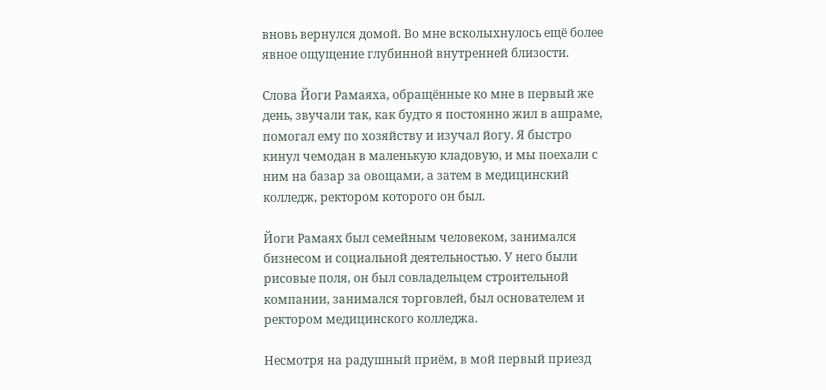вновь вернулся домой. Во мне всколыхнулось ещё более явное ощущение глубинной внутренней близости.

Слова Йоги Рамаяха, обращённые ко мне в первый же день, звучали так, как будто я постоянно жил в ашраме, помогал ему по хозяйству и изучал йогу. Я быстро кинул чемодан в маленькую кладовую, и мы поехали с ним на базар за овощами, а затем в медицинский колледж, ректором которого он был.

Йоги Рамаях был семейным человеком, занимался бизнесом и социальной деятельностью. У него были рисовые поля, он был совладельцем строительной компании, занимался торговлей, был основателем и ректором медицинского колледжа.

Несмотря на радушный приём, в мой первый приезд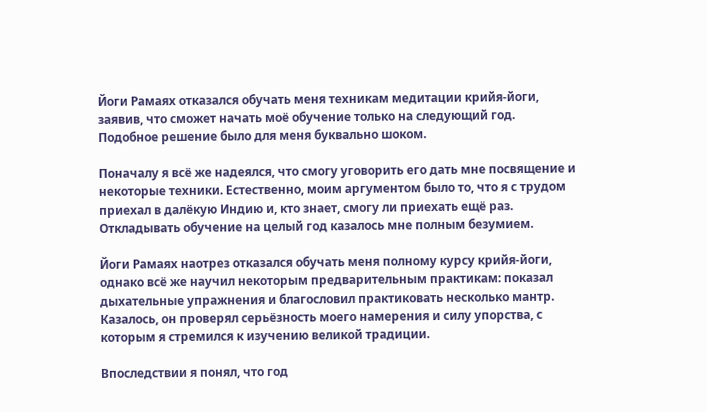Йоги Рамаях отказался обучать меня техникам медитации крийя-йоги, заявив, что сможет начать моё обучение только на следующий год. Подобное решение было для меня буквально шоком.

Поначалу я всё же надеялся, что смогу уговорить его дать мне посвящение и некоторые техники. Естественно, моим аргументом было то, что я с трудом приехал в далёкую Индию и, кто знает, смогу ли приехать ещё раз. Откладывать обучение на целый год казалось мне полным безумием.

Йоги Рамаях наотрез отказался обучать меня полному курсу крийя-йоги, однако всё же научил некоторым предварительным практикам: показал дыхательные упражнения и благословил практиковать несколько мантр. Казалось, он проверял серьёзность моего намерения и силу упорства, с которым я стремился к изучению великой традиции.

Впоследствии я понял, что год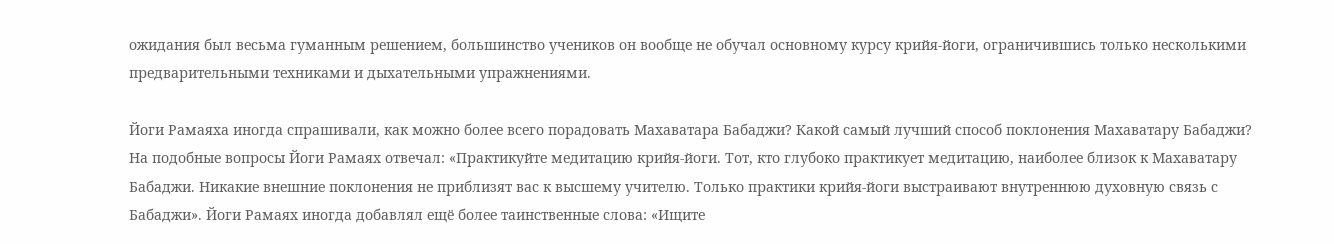ожидания был весьма гуманным решением, большинство учеников он вообще не обучал основному курсу крийя-йоги, ограничившись только несколькими предварительными техниками и дыхательными упражнениями.

Йоги Рамаяха иногда спрашивали, как можно более всего порадовать Махаватара Бабаджи? Какой самый лучший способ поклонения Махаватару Бабаджи? На подобные вопросы Йоги Рамаях отвечал: «Практикуйте медитацию крийя-йоги. Тот, кто глубоко практикует медитацию, наиболее близок к Махаватару Бабаджи. Никакие внешние поклонения не приблизят вас к высшему учителю. Только практики крийя-йоги выстраивают внутреннюю духовную связь с Бабаджи». Йоги Рамаях иногда добавлял ещё более таинственные слова: «Ищите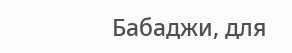Бабаджи, для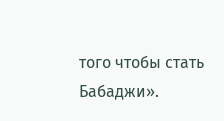того чтобы стать Бабаджи».